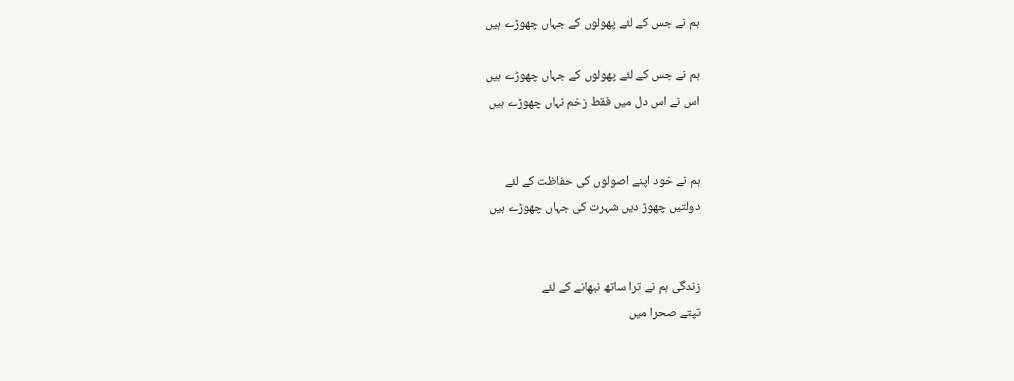ہم نے جس کے لئے پھولوں کے جہاں چھوڑے ہیں

ہم نے جس کے لئے پھولوں کے جہاں چھوڑے ہیں
اس نے اس دل میں فقط زخم نہاں چھوڑے ہیں


ہم نے خود اپنے اصولوں کی حفاظت کے لئے
دولتیں چھوڑ دیں شہرت کی جہاں چھوڑے ہیں


زندگی ہم نے ترا ساتھ نبھانے کے لئے
تپتے صحرا میں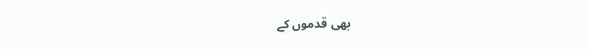بھی قدموں کے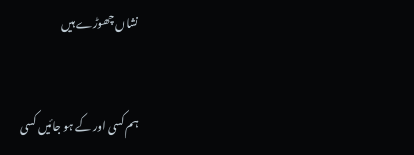نشاں چھوڑے ہیں


ہم کسی اور کے ہو جائیں کسی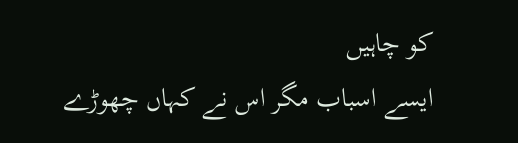کو چاہیں
ایسے اسباب مگر اس نے کہاں چھوڑے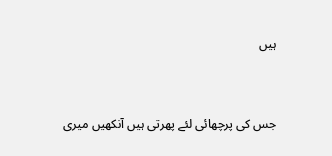ہیں


جس کی پرچھائی لئے پھرتی ہیں آنکھیں میری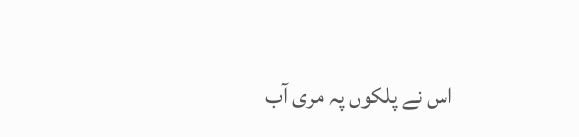اس نے پلکوں پہ مری آب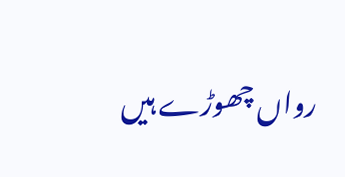رواں چھوڑے ہیں